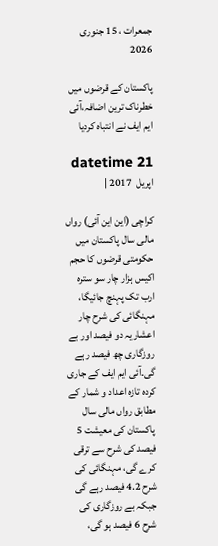جمعرات ، 15 جنوری 2026

پاکستان کے قرضوں میں خطرناک ترین اضافہ،آئی ایم ایف نے انتباہ کردیا

datetime 21  اپریل  2017 |

کراچی (این این آئی) رواں مالی سال پاکستان میں حکومتی قرضوں کا حجم اکیس ہزار چار سو سترہ ارب تک پہنچ جائیگا، مہنگائی کی شرح چار اعشاریہ دو فیصد اور بے روزگاری چھ فیصد رہے گی۔آئی ایم ایف کے جاری کردہ تازہ اعداد و شمار کے مطابق رواں مالی سال پاکستان کی معیشت 5 فیصد کی شرح سے ترقی کرے گی، مہنگائی کی شرح 4.2 فیصد رہے گی جبکہ بے روزگاری کی شرح 6 فیصد ہو گی،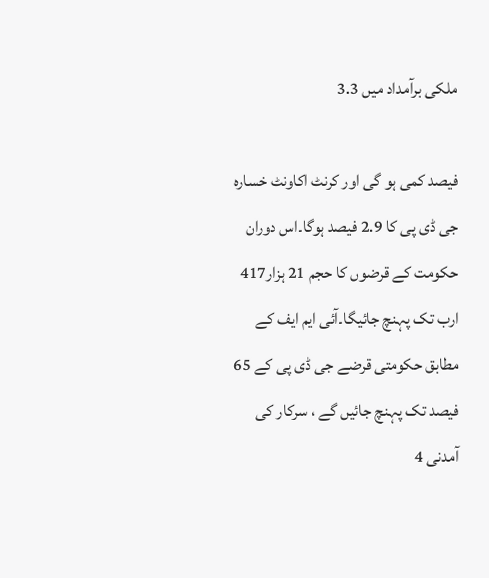ملکی برآمداد میں 3.3

فیصد کمی ہو گی اور کرنٹ اکاونٹ خسارہ جی ڈی پی کا 2.9 فیصد ہوگا۔اس دوران حکومت کے قرضوں کا حجم 21 ہزار417 ارب تک پہنچ جائیگا۔آئی ایم ایف کے مطابق حکومتی قرضے جی ڈی پی کے 65 فیصد تک پہنچ جائیں گے ، سرکار کی آمدنی 4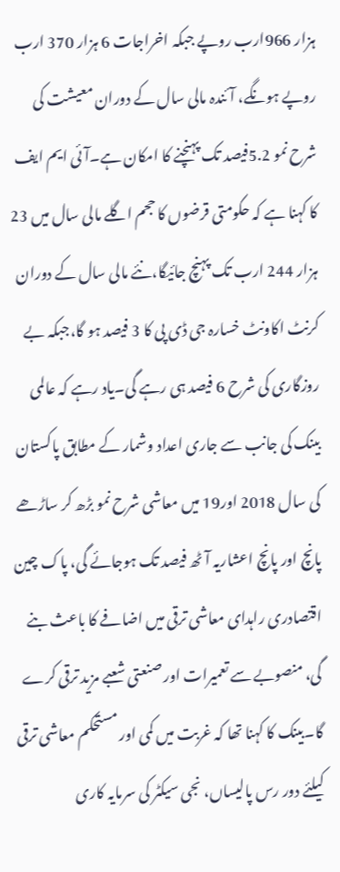ہزار 966ارب روپے جبکہ اخراجات 6 ہزار 370 ارب روپے ہونگے، آئندہ مالی سال کے دوران معیشت کی شرح نمو 5.2فیصد تک پہنچنے کا امکان ہے۔آئی ایم ایف کا کہنا ہے کہ حکومتی قرضوں کا حجم اگلے مالی سال میں 23 ہزار 244 ارب تک پہنچ جائیگا،نئے مالی سال کے دوران کرنٹ اکاونٹ خسارہ جی ڈی پی کا 3 فیصد ہو گا،جبکہ بے روزگاری کی شرح 6 فیصد ہی رہے گی۔یاد رہے کہ عالمی بینک کی جانب سے جاری اعداد وشمار کے مطابق پاکستان کی سال 2018 اور19 میں معاشی شرح نمو بڑھ کر ساڑھے پانچ اور پانچ اعشاریہ آٹھ فیصد تک ہوجائے گی، پاک چین اقتصادری راہدای معاشی ترقی میں اضافے کا باعث بنے گی، منصوبے سے تعمیرات اور صنعتی شعبے مزید ترقی کرے گا۔بینک کا کہنا تھا کہ غربت میں کمی اور مستحکم معاشی ترقی کیلئے دور رس پالیساں، نجی سیکٹر کی سرمایہ کاری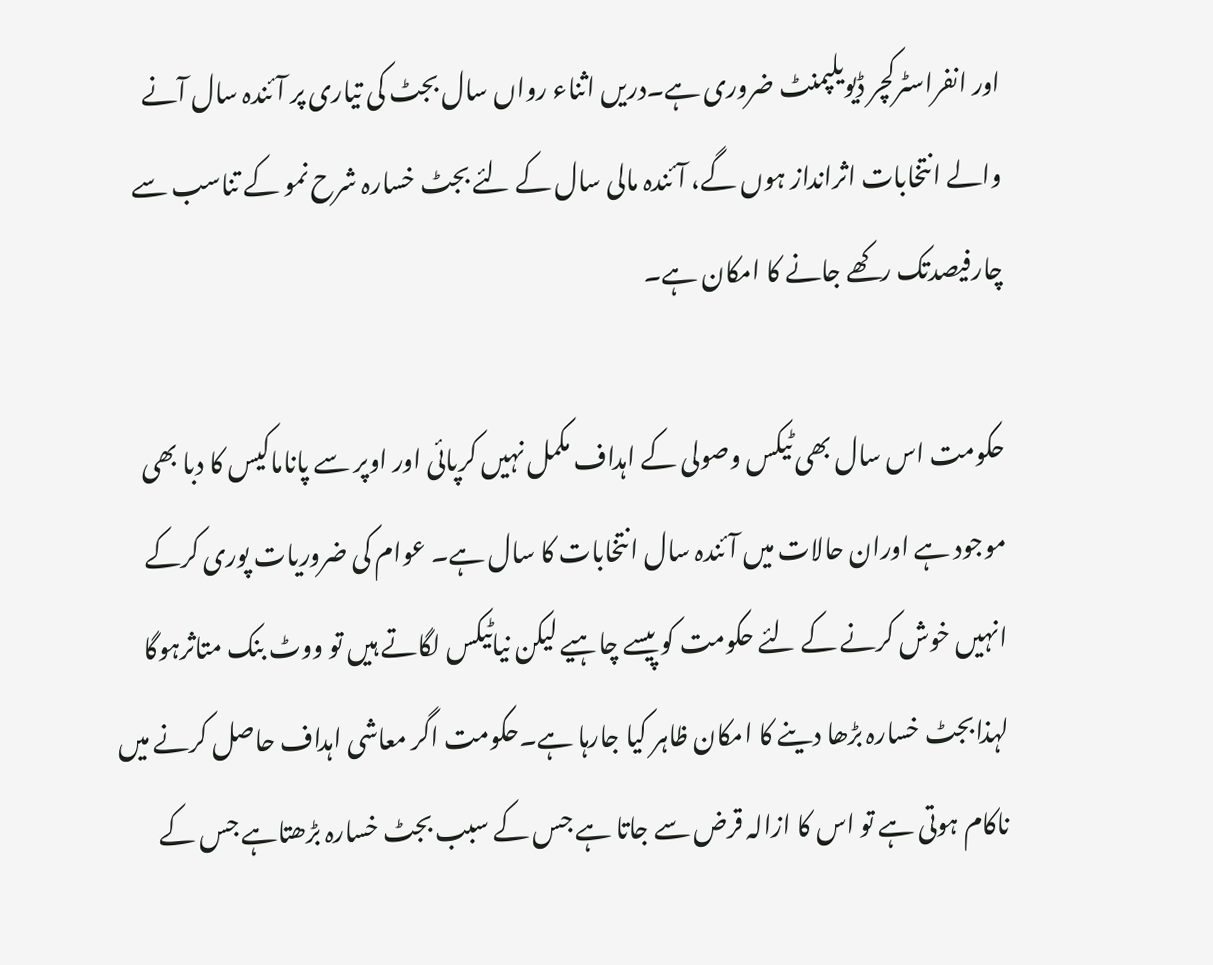اور انفراسٹرکچر ڈیویلپمنٹ ضروری ہے۔دریں اثناء رواں سال بجٹ کی تیاری پر آئندہ سال آنے والے انتخابات اثرانداز ہوں گے، آئندہ مالی سال کے لئے بجٹ خسارہ شرح نمو کے تناسب سے چارفیصدتک رکھے جانے کا امکان ہے۔

حکومت اس سال بھی ٹیکس وصولی کے اہداف مکمل نہیں کرپائی اور اوپر سے پاناماکیس کا دبا بھی موجود ہے اوران حالات میں آئندہ سال انتخابات کا سال ہے۔ عوام کی ضروریات پوری کرکے انہیں خوش کرنے کے لئے حکومت کو پیسے چاہیے لیکن نیاٹیکس لگاتے ہیں تو ووٹ بنک متاثرہوگا لہذابجٹ خسارہ بڑھا دینے کا امکان ظاہر کیا جارہا ہے۔حکومت اگر معاشی اہداف حاصل کرنے میں ناکام ہوتی ہے تو اس کا ازالہ قرض سے جاتا ہے جس کے سبب بجٹ خسارہ بڑھتاہے جس کے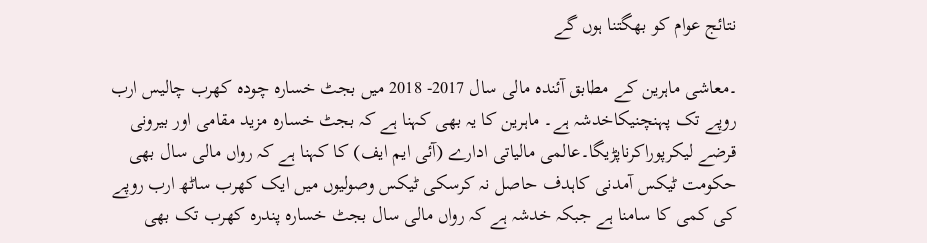نتائج عوام کو بھگتنا ہوں گے

۔معاشی ماہرین کے مطابق آئندہ مالی سال 2017- 2018 میں بجٹ خسارہ چودہ کھرب چالیس ارب روپے تک پہنچنیکاخدشہ ہے۔ ماہرین کا یہ بھی کہنا ہے کہ بجٹ خسارہ مزید مقامی اور بیرونی قرضے لیکرپوراکرناپڑیگا۔عالمی مالیاتی ادارے (آئی ایم ایف) کا کہنا ہے کہ رواں مالی سال بھی حکومت ٹیکس آمدنی کاہدف حاصل نہ کرسکی ٹیکس وصولیوں میں ایک کھرب ساٹھ ارب روپے کی کمی کا سامنا ہے جبکہ خدشہ ہے کہ رواں مالی سال بجٹ خسارہ پندرہ کھرب تک بھی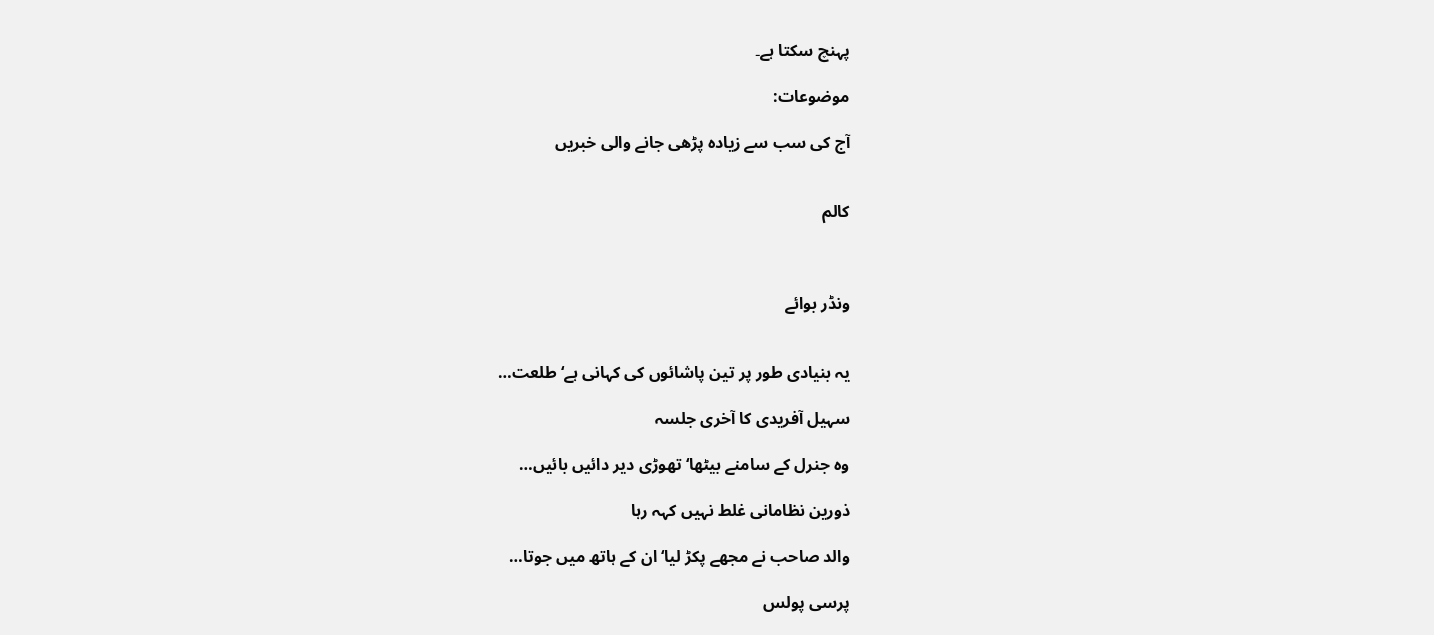پہنچ سکتا ہے۔

موضوعات:

آج کی سب سے زیادہ پڑھی جانے والی خبریں


کالم



ونڈر بوائے


یہ بنیادی طور پر تین پاشائوں کی کہانی ہے‘ طلعت…

سہیل آفریدی کا آخری جلسہ

وہ جنرل کے سامنے بیٹھا‘ تھوڑی دیر دائیں بائیں…

ذورین نظامانی غلط نہیں کہہ رہا

والد صاحب نے مجھے پکڑ لیا‘ ان کے ہاتھ میں جوتا…

پرسی پولس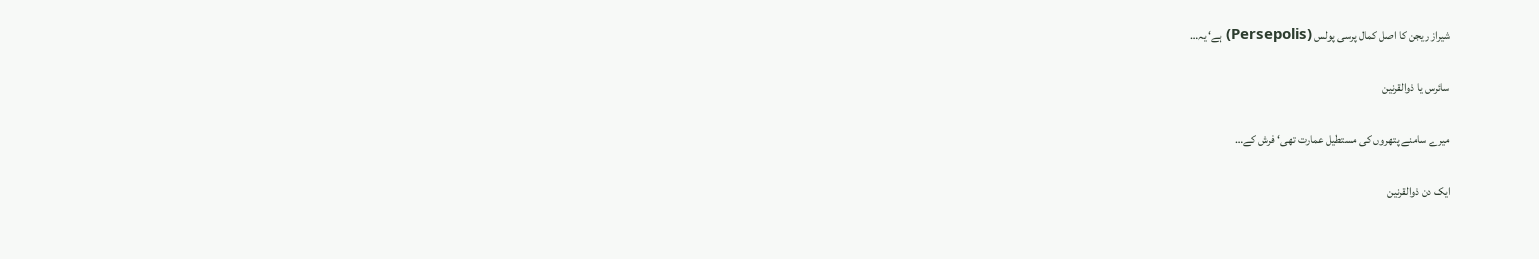شیراز ریجن کا اصل کمال پرسی پولس (Persepolis) ہے‘ یہ…

سائرس یا ذوالقرنین

میرے سامنے پتھروں کی مستطیل عمارت تھی‘ فرش کے…

ایک دن ذوالقرنین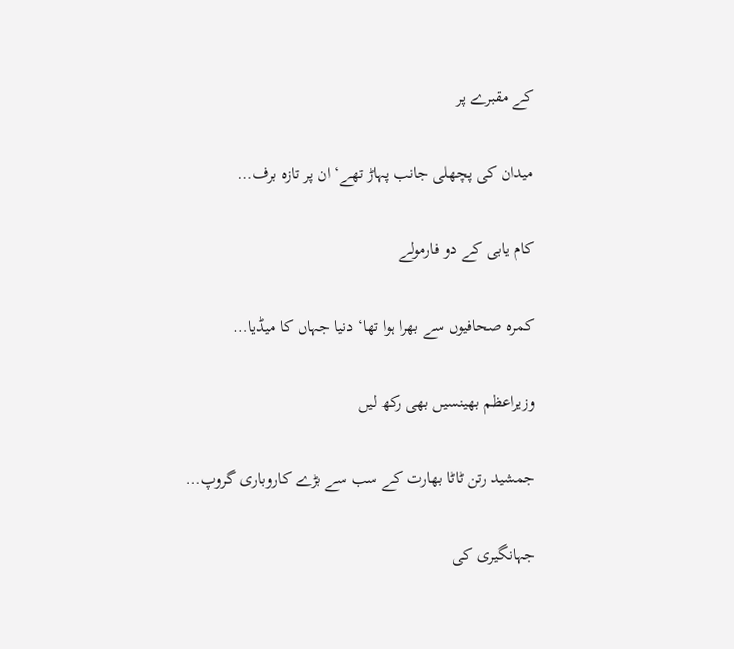کے مقبرے پر

میدان کی پچھلی جانب پہاڑ تھے‘ ان پر تازہ برف…

کام یابی کے دو فارمولے

کمرہ صحافیوں سے بھرا ہوا تھا‘ دنیا جہاں کا میڈیا…

وزیراعظم بھینسیں بھی رکھ لیں

جمشید رتن ٹاٹا بھارت کے سب سے بڑے کاروباری گروپ…

جہانگیری کی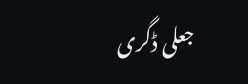جعلی ڈگری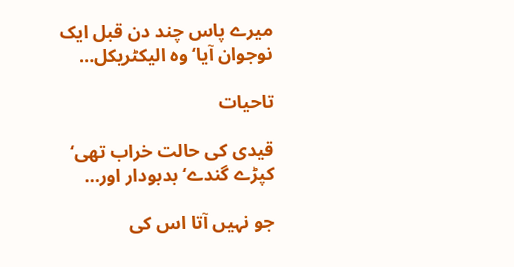میرے پاس چند دن قبل ایک نوجوان آیا‘ وہ الیکٹریکل…

تاحیات

قیدی کی حالت خراب تھی‘ کپڑے گندے‘ بدبودار اور…

جو نہیں آتا اس کی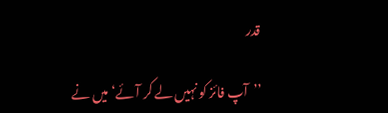قدر

’’آپ فائز کو نہیں لے کر آئے‘ میں نے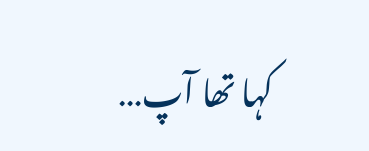کہا تھا آپ…